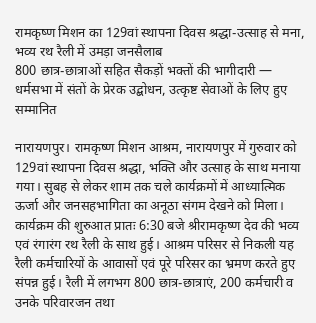रामकृष्ण मिशन का 129वां स्थापना दिवस श्रद्धा-उत्साह से मना, भव्य रथ रैली में उमड़ा जनसैलाब
800 छात्र-छात्राओं सहित सैकड़ों भक्तों की भागीदारी — धर्मसभा में संतों के प्रेरक उद्बोधन, उत्कृष्ट सेवाओं के लिए हुए सम्मानित

नारायणपुर। रामकृष्ण मिशन आश्रम, नारायणपुर में गुरुवार को 129वां स्थापना दिवस श्रद्धा, भक्ति और उत्साह के साथ मनाया गया। सुबह से लेकर शाम तक चले कार्यक्रमों में आध्यात्मिक ऊर्जा और जनसहभागिता का अनूठा संगम देखने को मिला।
कार्यक्रम की शुरुआत प्रातः 6:30 बजे श्रीरामकृष्ण देव की भव्य एवं रंगारंग रथ रैली के साथ हुई। आश्रम परिसर से निकली यह रैली कर्मचारियों के आवासों एवं पूरे परिसर का भ्रमण करते हुए संपन्न हुई। रैली में लगभग 800 छात्र-छात्राएं, 200 कर्मचारी व उनके परिवारजन तथा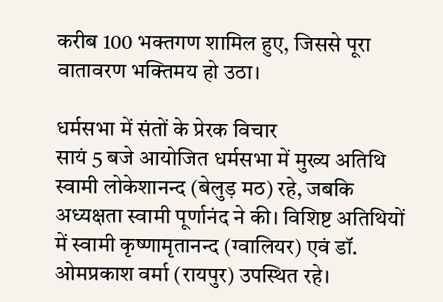करीब 100 भक्तगण शामिल हुए, जिससे पूरा वातावरण भक्तिमय हो उठा।

धर्मसभा में संतों के प्रेरक विचार
सायं 5 बजे आयोजित धर्मसभा में मुख्य अतिथि स्वामी लोकेशानन्द (बेलुड़ मठ) रहे, जबकि अध्यक्षता स्वामी पूर्णानंद ने की। विशिष्ट अतिथियों में स्वामी कृष्णामृतानन्द (ग्वालियर) एवं डॉ. ओमप्रकाश वर्मा (रायपुर) उपस्थित रहे।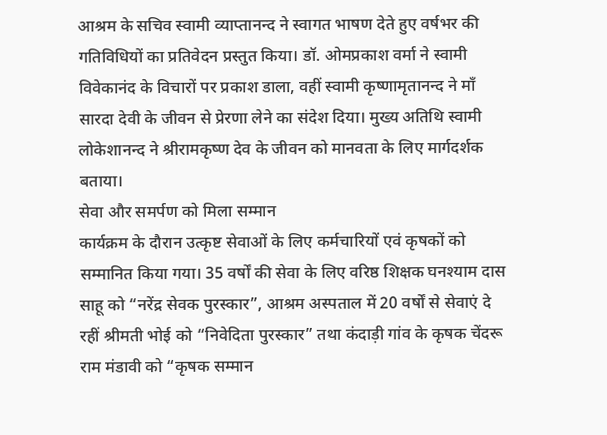आश्रम के सचिव स्वामी व्याप्तानन्द ने स्वागत भाषण देते हुए वर्षभर की गतिविधियों का प्रतिवेदन प्रस्तुत किया। डॉ. ओमप्रकाश वर्मा ने स्वामी विवेकानंद के विचारों पर प्रकाश डाला, वहीं स्वामी कृष्णामृतानन्द ने माँ सारदा देवी के जीवन से प्रेरणा लेने का संदेश दिया। मुख्य अतिथि स्वामी लोकेशानन्द ने श्रीरामकृष्ण देव के जीवन को मानवता के लिए मार्गदर्शक बताया।
सेवा और समर्पण को मिला सम्मान
कार्यक्रम के दौरान उत्कृष्ट सेवाओं के लिए कर्मचारियों एवं कृषकों को सम्मानित किया गया। 35 वर्षों की सेवा के लिए वरिष्ठ शिक्षक घनश्याम दास साहू को “नरेंद्र सेवक पुरस्कार”, आश्रम अस्पताल में 20 वर्षों से सेवाएं दे रहीं श्रीमती भोई को “निवेदिता पुरस्कार” तथा कंदाड़ी गांव के कृषक चेंदरू राम मंडावी को “कृषक सम्मान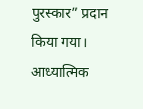पुरस्कार” प्रदान किया गया।
आध्यात्मिक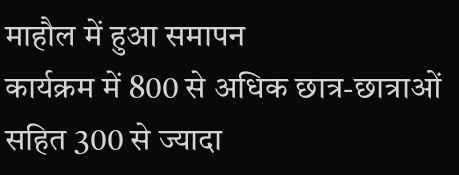माहौल में हुआ समापन
कार्यक्रम में 800 से अधिक छात्र-छात्राओं सहित 300 से ज्यादा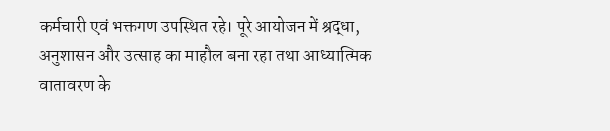कर्मचारी एवं भक्तगण उपस्थित रहे। पूरे आयोजन में श्रद्धा, अनुशासन और उत्साह का माहौल बना रहा तथा आध्यात्मिक वातावरण के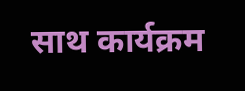साथ कार्यक्रम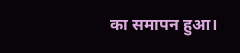का समापन हुआ।